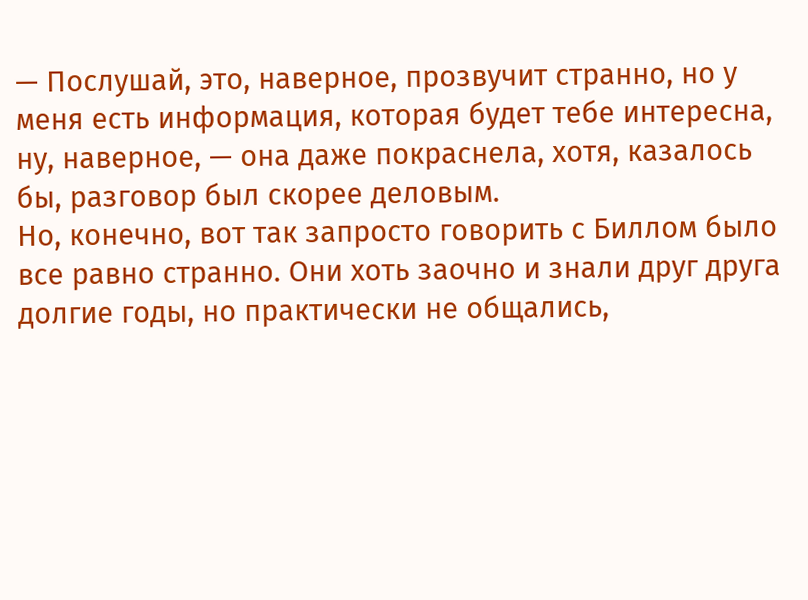— Послушай, это, наверное, прозвучит странно, но у меня есть информация, которая будет тебе интересна, ну, наверное, — она даже покраснела, хотя, казалось бы, разговор был скорее деловым.
Но, конечно, вот так запросто говорить с Биллом было все равно странно. Они хоть заочно и знали друг друга долгие годы, но практически не общались,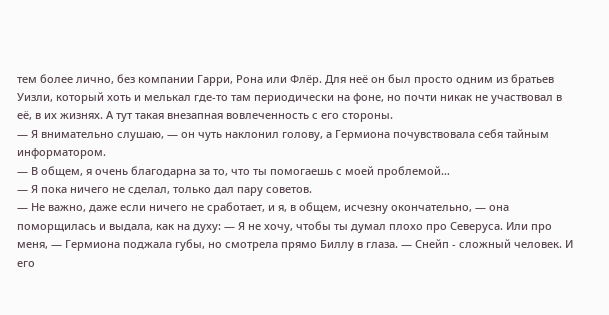тем более лично, без компании Гарри, Рона или Флёр. Для неё он был просто одним из братьев Уизли, который хоть и мелькал где-то там периодически на фоне, но почти никак не участвовал в её, в их жизнях. А тут такая внезапная вовлеченность с его стороны.
— Я внимательно слушаю, — он чуть наклонил голову, а Гермиона почувствовала себя тайным информатором.
— В общем, я очень благодарна за то, что ты помогаешь с моей проблемой…
— Я пока ничего не сделал, только дал пару советов.
— Не важно, даже если ничего не сработает, и я, в общем, исчезну окончательно, — она поморщилась и выдала, как на духу: — Я не хочу, чтобы ты думал плохо про Северуса. Или про меня, — Гермиона поджала губы, но смотрела прямо Биллу в глаза. — Снейп - сложный человек. И его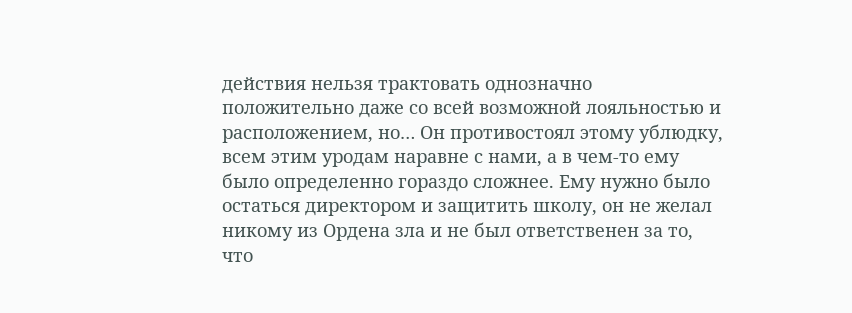действия нельзя трактовать однозначно положительно даже со всей возможной лояльностью и расположением, но… Он противостоял этому ублюдку, всем этим уродам наравне с нами, а в чем-то ему было определенно гораздо сложнее. Ему нужно было остаться директором и защитить школу, он не желал никому из Ордена зла и не был ответственен за то, что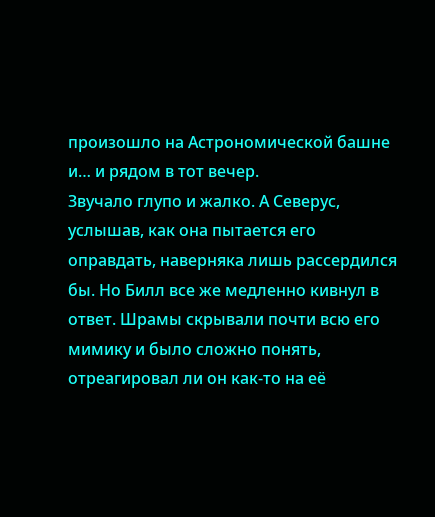произошло на Астрономической башне и… и рядом в тот вечер.
Звучало глупо и жалко. А Северус, услышав, как она пытается его оправдать, наверняка лишь рассердился бы. Но Билл все же медленно кивнул в ответ. Шрамы скрывали почти всю его мимику и было сложно понять, отреагировал ли он как-то на её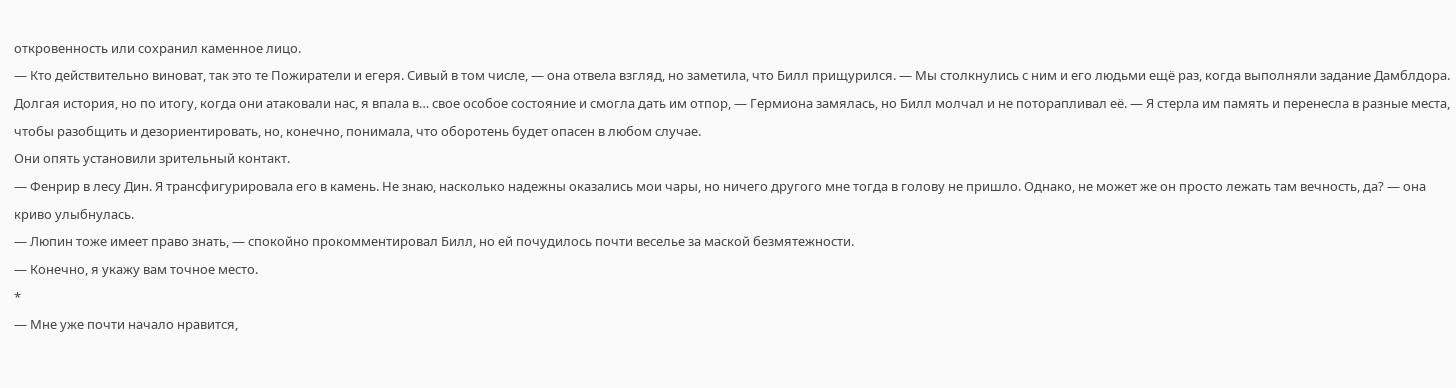откровенность или сохранил каменное лицо.
— Кто действительно виноват, так это те Пожиратели и егеря. Сивый в том числе, — она отвела взгляд, но заметила, что Билл прищурился. — Мы столкнулись с ним и его людьми ещё раз, когда выполняли задание Дамблдора. Долгая история, но по итогу, когда они атаковали нас, я впала в… свое особое состояние и смогла дать им отпор, — Гермиона замялась, но Билл молчал и не поторапливал её. — Я стерла им память и перенесла в разные места, чтобы разобщить и дезориентировать, но, конечно, понимала, что оборотень будет опасен в любом случае.
Они опять установили зрительный контакт.
— Фенрир в лесу Дин. Я трансфигурировала его в камень. Не знаю, насколько надежны оказались мои чары, но ничего другого мне тогда в голову не пришло. Однако, не может же он просто лежать там вечность, да? — она криво улыбнулась.
— Люпин тоже имеет право знать, — спокойно прокомментировал Билл, но ей почудилось почти веселье за маской безмятежности.
— Конечно, я укажу вам точное место.
*
— Мне уже почти начало нравится,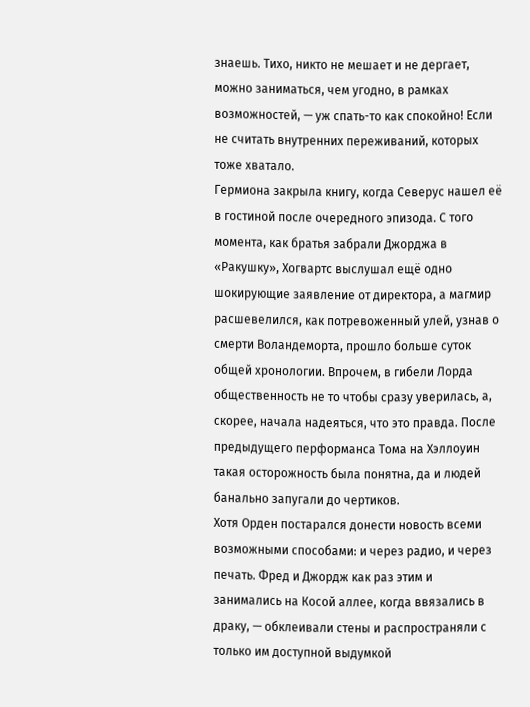знаешь. Тихо, никто не мешает и не дергает, можно заниматься, чем угодно, в рамках возможностей, — уж спать-то как спокойно! Если не считать внутренних переживаний, которых тоже хватало.
Гермиона закрыла книгу, когда Северус нашел её в гостиной после очередного эпизода. С того момента, как братья забрали Джорджа в «Ракушку», Хогвартс выслушал ещё одно шокирующие заявление от директора, а магмир расшевелился, как потревоженный улей, узнав о смерти Воландеморта, прошло больше суток общей хронологии. Впрочем, в гибели Лорда общественность не то чтобы сразу уверилась, а, скорее, начала надеяться, что это правда. После предыдущего перформанса Тома на Хэллоуин такая осторожность была понятна, да и людей банально запугали до чертиков.
Хотя Орден постарался донести новость всеми возможными способами: и через радио, и через печать. Фред и Джордж как раз этим и занимались на Косой аллее, когда ввязались в драку, — обклеивали стены и распространяли с только им доступной выдумкой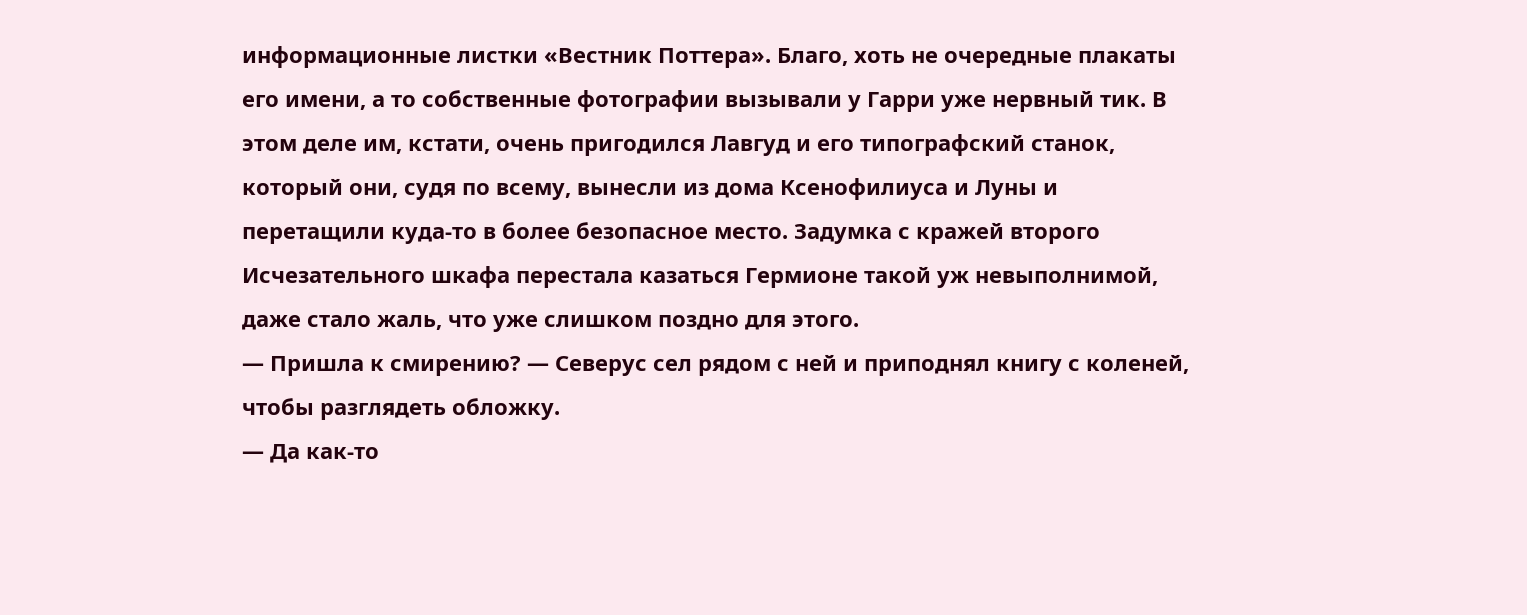информационные листки «Вестник Поттера». Благо, хоть не очередные плакаты его имени, а то собственные фотографии вызывали у Гарри уже нервный тик. В этом деле им, кстати, очень пригодился Лавгуд и его типографский станок, который они, судя по всему, вынесли из дома Ксенофилиуса и Луны и перетащили куда-то в более безопасное место. Задумка с кражей второго Исчезательного шкафа перестала казаться Гермионе такой уж невыполнимой, даже стало жаль, что уже слишком поздно для этого.
— Пришла к смирению? — Северус сел рядом с ней и приподнял книгу с коленей, чтобы разглядеть обложку.
— Да как-то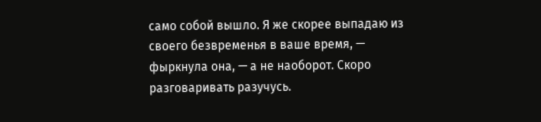само собой вышло. Я же скорее выпадаю из своего безвременья в ваше время, — фыркнула она, — а не наоборот. Скоро разговаривать разучусь.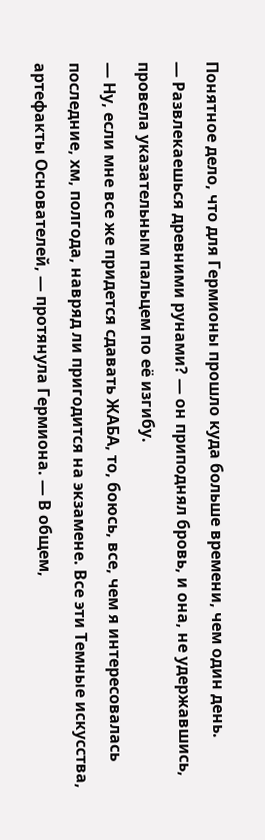Понятное дело, что для Гермионы прошло куда больше времени, чем один день.
— Развлекаешься древними рунами? — он приподнял бровь, и она, не удержавшись, провела указательным пальцем по её изгибу.
— Ну, если мне все же придется сдавать ЖАБА, то, боюсь, все, чем я интересовалась последние, хм, полгода, навряд ли пригодится на экзамене. Все эти Темные искусства, артефакты Основателей, — протянула Гермиона. — В общем,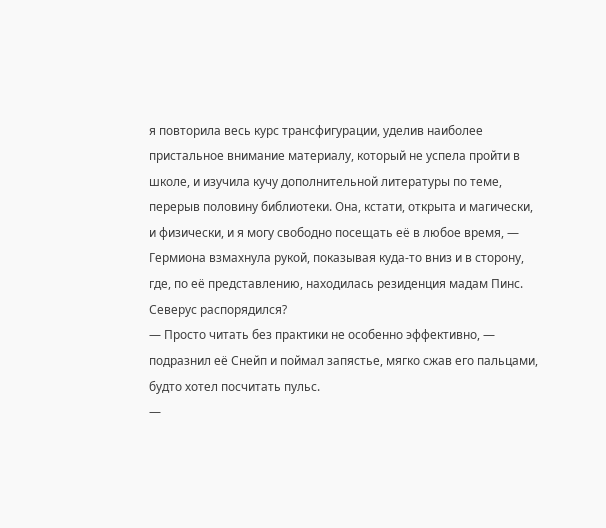я повторила весь курс трансфигурации, уделив наиболее пристальное внимание материалу, который не успела пройти в школе, и изучила кучу дополнительной литературы по теме, перерыв половину библиотеки. Она, кстати, открыта и магически, и физически, и я могу свободно посещать её в любое время, — Гермиона взмахнула рукой, показывая куда-то вниз и в сторону, где, по её представлению, находилась резиденция мадам Пинс. Северус распорядился?
— Просто читать без практики не особенно эффективно, — подразнил её Снейп и поймал запястье, мягко сжав его пальцами, будто хотел посчитать пульс.
—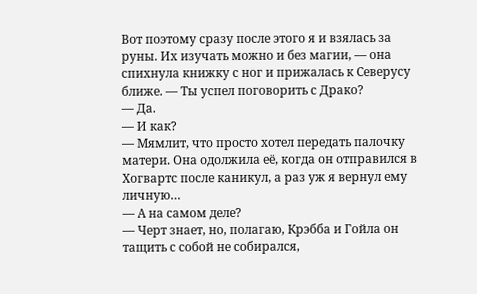Вот поэтому сразу после этого я и взялась за руны. Их изучать можно и без магии, — она спихнула книжку с ног и прижалась к Северусу ближе. — Ты успел поговорить с Драко?
— Да.
— И как?
— Мямлит, что просто хотел передать палочку матери. Она одолжила её, когда он отправился в Хогвартс после каникул, а раз уж я вернул ему личную…
— А на самом деле?
— Черт знает, но, полагаю, Крэбба и Гойла он тащить с собой не собирался,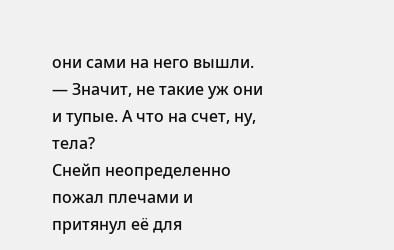они сами на него вышли.
— Значит, не такие уж они и тупые. А что на счет, ну, тела?
Снейп неопределенно пожал плечами и притянул её для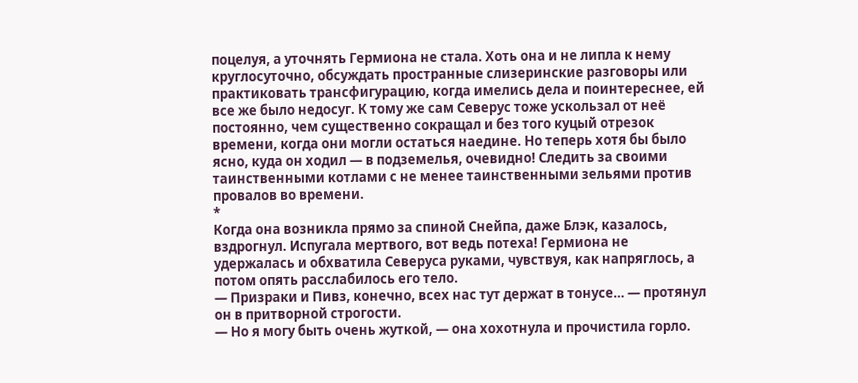поцелуя, а уточнять Гермиона не стала. Хоть она и не липла к нему круглосуточно, обсуждать пространные слизеринские разговоры или практиковать трансфигурацию, когда имелись дела и поинтереснее, ей все же было недосуг. К тому же сам Северус тоже ускользал от неё постоянно, чем существенно сокращал и без того куцый отрезок времени, когда они могли остаться наедине. Но теперь хотя бы было ясно, куда он ходил — в подземелья, очевидно! Следить за своими таинственными котлами с не менее таинственными зельями против провалов во времени.
*
Когда она возникла прямо за спиной Снейпа, даже Блэк, казалось, вздрогнул. Испугала мертвого, вот ведь потеха! Гермиона не удержалась и обхватила Северуса руками, чувствуя, как напряглось, а потом опять расслабилось его тело.
— Призраки и Пивз, конечно, всех нас тут держат в тонусе… — протянул он в притворной строгости.
— Но я могу быть очень жуткой, — она хохотнула и прочистила горло.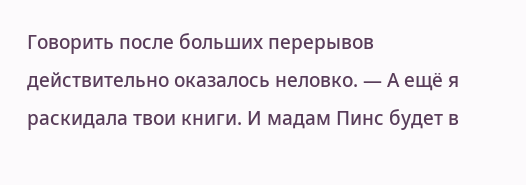Говорить после больших перерывов действительно оказалось неловко. — А ещё я раскидала твои книги. И мадам Пинс будет в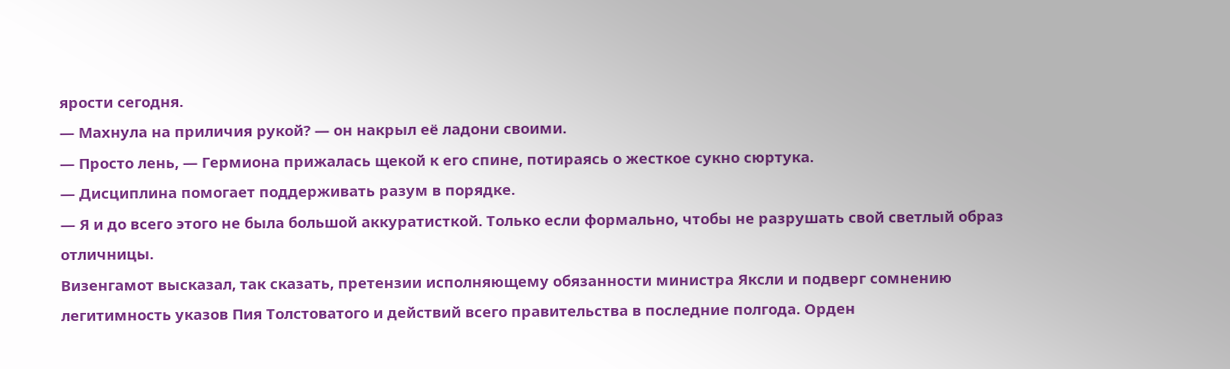ярости сегодня.
— Махнула на приличия рукой? — он накрыл её ладони своими.
— Просто лень, — Гермиона прижалась щекой к его спине, потираясь о жесткое сукно сюртука.
— Дисциплина помогает поддерживать разум в порядке.
— Я и до всего этого не была большой аккуратисткой. Только если формально, чтобы не разрушать свой светлый образ отличницы.
Визенгамот высказал, так сказать, претензии исполняющему обязанности министра Яксли и подверг сомнению легитимность указов Пия Толстоватого и действий всего правительства в последние полгода. Орден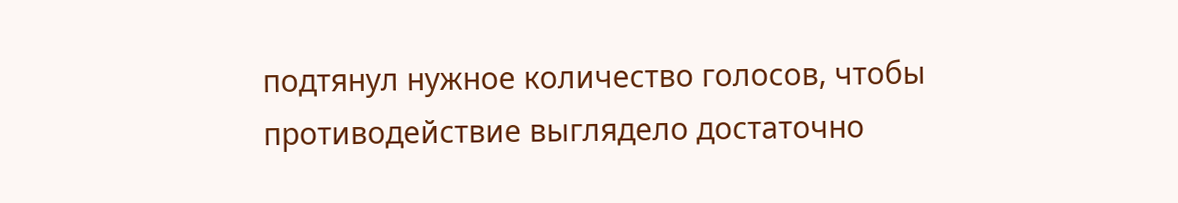подтянул нужное количество голосов, чтобы противодействие выглядело достаточно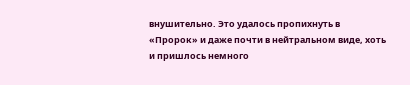внушительно. Это удалось пропихнуть в «Пророк» и даже почти в нейтральном виде, хоть и пришлось немного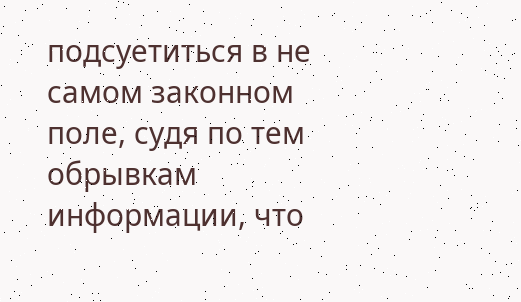подсуетиться в не самом законном поле, судя по тем обрывкам информации, что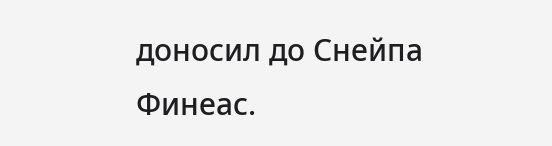доносил до Снейпа Финеас.